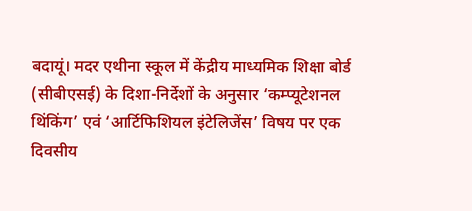बदायूं। मदर एथीना स्कूल में केंद्रीय माध्यमिक शिक्षा बोर्ड (सीबीएसई) के दिशा-निर्देशों के अनुसार ‘कम्प्यूटेशनल थिंकिंग’ एवं ‘आर्टिफिशियल इंटेलिजेंस’ विषय पर एक दिवसीय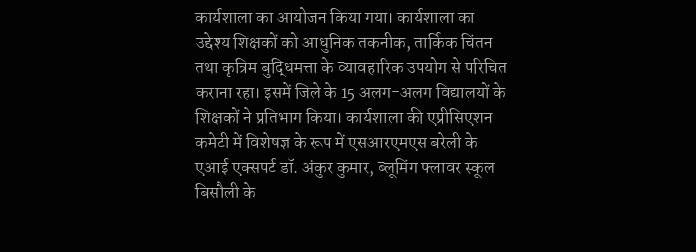कार्यशाला का आयोजन किया गया। कार्यशाला का उद्देश्य शिक्षकों को आधुनिक तकनीक, तार्किक चिंतन तथा कृत्रिम बुद्धिमत्ता के व्यावहारिक उपयोग से परिचित कराना रहा। इसमें जिले के 15 अलग-अलग विद्यालयों के शिक्षकों ने प्रतिभाग किया। कार्यशाला की एप्रीसिएशन कमेटी में विशेषज्ञ के रूप में एसआरएमएस बरेली के एआई एक्सपर्ट डॉ. अंकुर कुमार, ब्लूमिंग फ्लावर स्कूल बिसौली के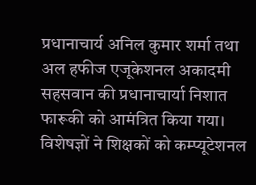प्रधानाचार्य अनिल कुमार शर्मा तथा अल हफीज एजूकेशनल अकादमी सहसवान की प्रधानाचार्या निशात फारूकी को आमंत्रित किया गया। विशेषज्ञों ने शिक्षकों को कम्प्यूटेशनल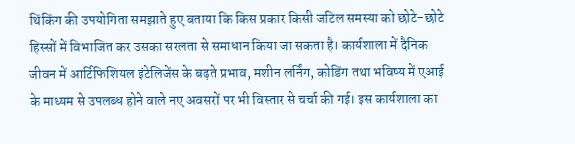थिंकिंग की उपयोगिता समझाते हुए बताया कि किस प्रकार किसी जटिल समस्या को छोटे-छोटे हिस्सों में विभाजित कर उसका सरलता से समाधान किया जा सकता है। कार्यशाला में दैनिक जीवन में आर्टिफिशियल इंटेलिजेंस के बढ़ते प्रभाव, मशीन लर्निंग, कोडिंग तथा भविष्य में एआई के माध्यम से उपलब्ध होने वाले नए अवसरों पर भी विस्तार से चर्चा की गई। इस कार्यशाला का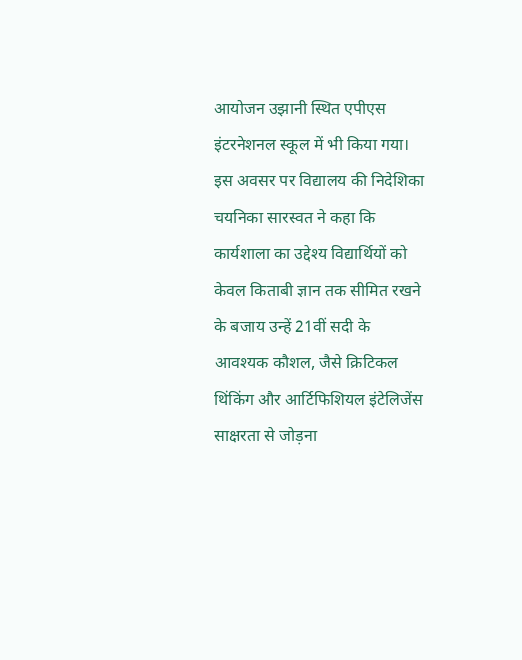आयोजन उझानी स्थित एपीएस इंटरनेशनल स्कूल में भी किया गया। इस अवसर पर विद्यालय की निदेशिका चयनिका सारस्वत ने कहा कि कार्यशाला का उद्देश्य विद्यार्थियों को केवल किताबी ज्ञान तक सीमित रखने के बजाय उन्हें 21वीं सदी के आवश्यक कौशल, जैसे क्रिटिकल थिंकिंग और आर्टिफिशियल इंटेलिजेंस साक्षरता से जोड़ना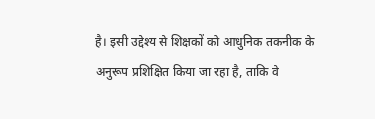है। इसी उद्देश्य से शिक्षकों को आधुनिक तकनीक के अनुरूप प्रशिक्षित किया जा रहा है, ताकि वे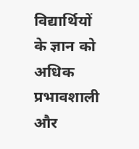विद्यार्थियों के ज्ञान को अधिक प्रभावशाली और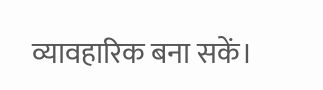व्यावहारिक बना सकें।